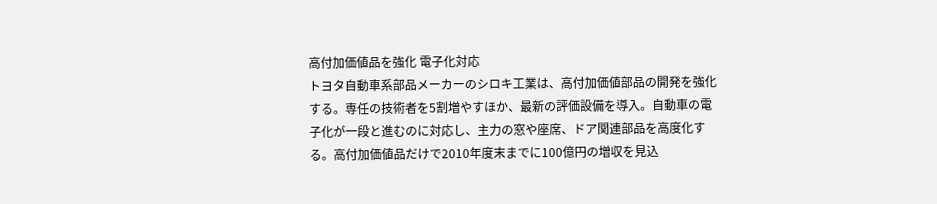高付加価値品を強化 電子化対応
トヨタ自動車系部品メーカーのシロキ工業は、高付加価値部品の開発を強化する。専任の技術者を5割増やすほか、最新の評価設備を導入。自動車の電子化が一段と進むのに対応し、主力の窓や座席、ドア関連部品を高度化する。高付加価値品だけで2010年度末までに100億円の増収を見込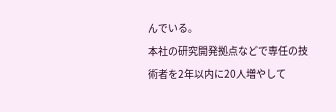んでいる。
本社の研究開発拠点などで専任の技術者を2年以内に20人増やして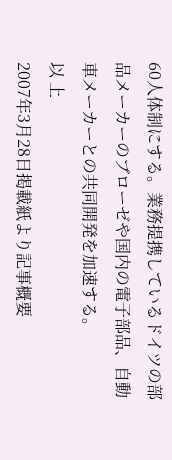60人体制にする。業務提携しているドイツの部品メーカーのブローゼや国内の電子部品、自動車メーカーとの共同開発を加速する。
以 上
2007年3月28日掲載紙より記事概要